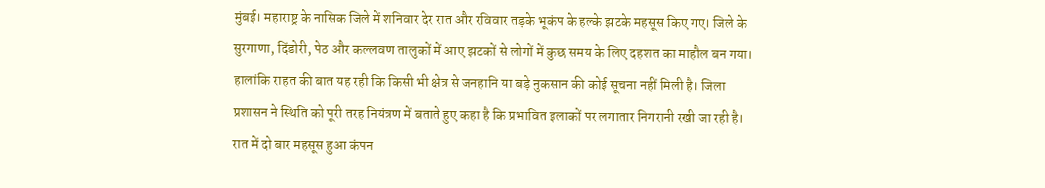मुंबई। महाराष्ट्र के नासिक जिले में शनिवार देर रात और रविवार तड़के भूकंप के हल्के झटके महसूस किए गए। जिले के सुरगाणा, दिंडोरी, पेठ और कल्लवण तालुकों में आए झटकों से लोगों में कुछ समय के लिए दहशत का माहौल बन गया। हालांकि राहत की बात यह रही कि किसी भी क्षेत्र से जनहानि या बड़े नुकसान की कोई सूचना नहीं मिली है। जिला प्रशासन ने स्थिति को पूरी तरह नियंत्रण में बताते हुए कहा है कि प्रभावित इलाकों पर लगातार निगरानी रखी जा रही है।
रात में दो बार महसूस हुआ कंपन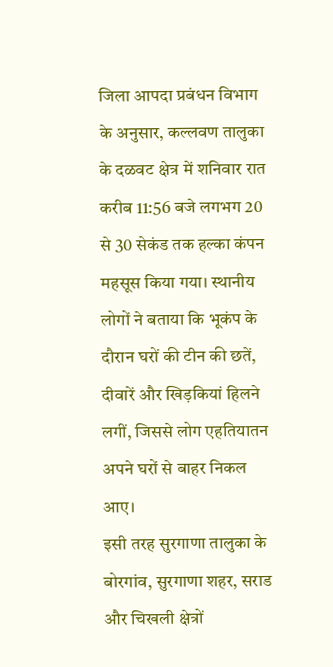जिला आपदा प्रबंधन विभाग के अनुसार, कल्लवण तालुका के दळवट क्षेत्र में शनिवार रात करीब 11:56 बजे लगभग 20 से 30 सेकंड तक हल्का कंपन महसूस किया गया। स्थानीय लोगों ने बताया कि भूकंप के दौरान घरों की टीन की छतें, दीवारें और खिड़कियां हिलने लगीं, जिससे लोग एहतियातन अपने घरों से बाहर निकल आए।
इसी तरह सुरगाणा तालुका के बोरगांव, सुरगाणा शहर, सराड और चिखली क्षेत्रों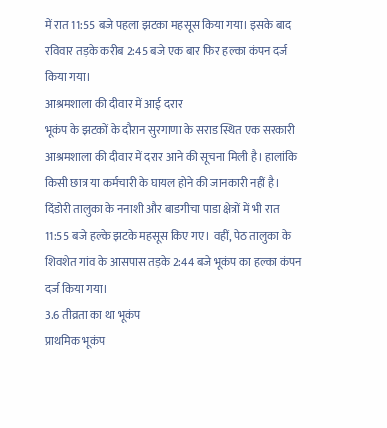में रात 11:55 बजे पहला झटका महसूस किया गया। इसके बाद रविवार तड़के करीब 2:45 बजे एक बार फिर हल्का कंपन दर्ज किया गया।
आश्रमशाला की दीवार में आई दरार
भूकंप के झटकों के दौरान सुरगाणा के सराड स्थित एक सरकारी आश्रमशाला की दीवार में दरार आने की सूचना मिली है। हालांकि किसी छात्र या कर्मचारी के घायल होने की जानकारी नहीं है।
दिंडोरी तालुका के ननाशी और बाडगीचा पाडा क्षेत्रों में भी रात 11:55 बजे हल्के झटके महसूस किए गए। वहीं, पेठ तालुका के शिवशेत गांव के आसपास तड़के 2:44 बजे भूकंप का हल्का कंपन दर्ज किया गया।
3.6 तीव्रता का था भूकंप
प्राथमिक भूकंप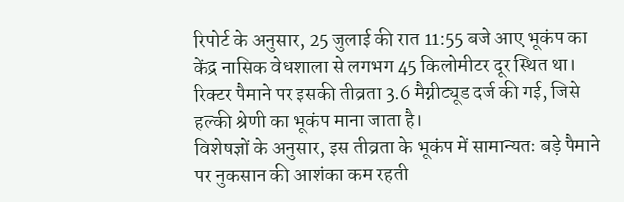रिपोर्ट के अनुसार, 25 जुलाई की रात 11:55 बजे आए भूकंप का केंद्र नासिक वेधशाला से लगभग 45 किलोमीटर दूर स्थित था। रिक्टर पैमाने पर इसकी तीव्रता 3.6 मैग्नीट्यूड दर्ज की गई, जिसे हल्की श्रेणी का भूकंप माना जाता है।
विशेषज्ञों के अनुसार, इस तीव्रता के भूकंप में सामान्यतः बड़े पैमाने पर नुकसान की आशंका कम रहती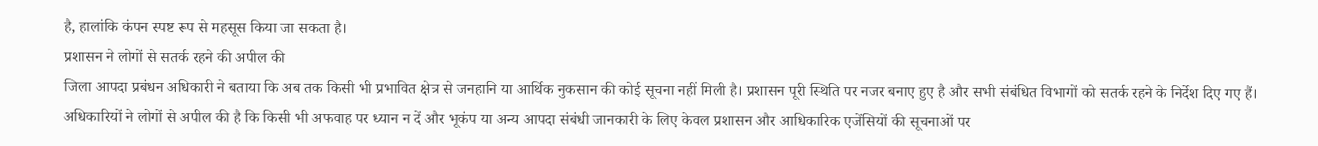है, हालांकि कंपन स्पष्ट रूप से महसूस किया जा सकता है।
प्रशासन ने लोगों से सतर्क रहने की अपील की
जिला आपदा प्रबंधन अधिकारी ने बताया कि अब तक किसी भी प्रभावित क्षेत्र से जनहानि या आर्थिक नुकसान की कोई सूचना नहीं मिली है। प्रशासन पूरी स्थिति पर नजर बनाए हुए है और सभी संबंधित विभागों को सतर्क रहने के निर्देश दिए गए हैं।
अधिकारियों ने लोगों से अपील की है कि किसी भी अफवाह पर ध्यान न दें और भूकंप या अन्य आपदा संबंधी जानकारी के लिए केवल प्रशासन और आधिकारिक एजेंसियों की सूचनाओं पर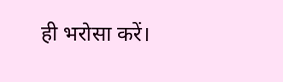ही भरोसा करें।